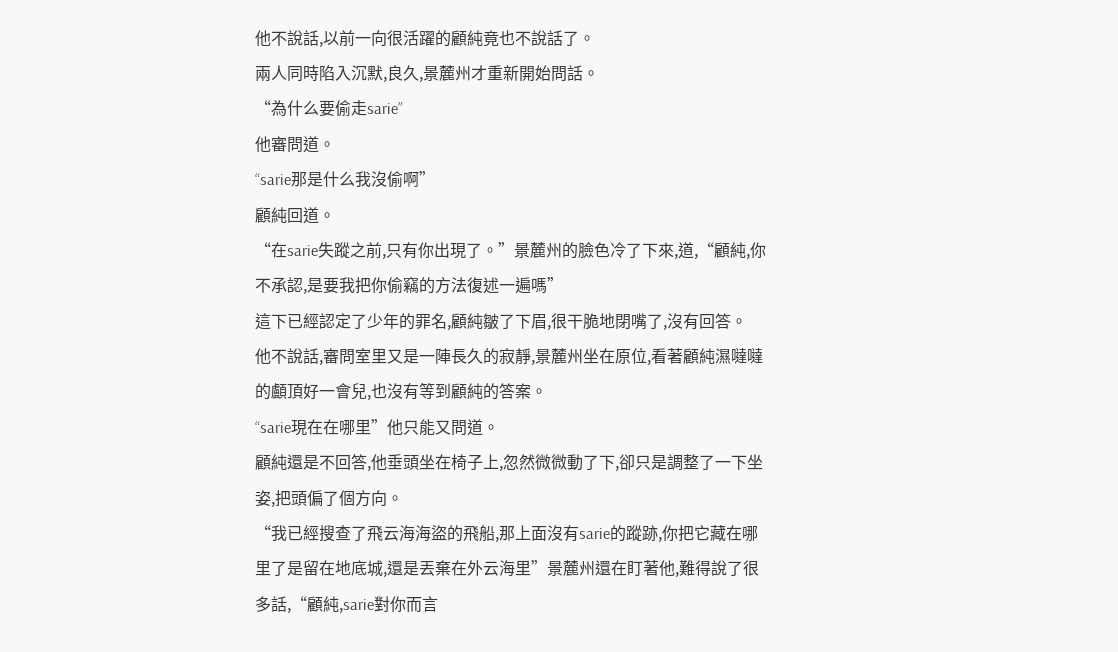他不說話,以前一向很活躍的顧純竟也不說話了。
兩人同時陷入沉默,良久,景麓州才重新開始問話。
“為什么要偷走sarie”
他審問道。
“sarie那是什么我沒偷啊”
顧純回道。
“在sarie失蹤之前,只有你出現了。”景麓州的臉色冷了下來,道,“顧純,你不承認,是要我把你偷竊的方法復述一遍嗎”
這下已經認定了少年的罪名,顧純皺了下眉,很干脆地閉嘴了,沒有回答。
他不說話,審問室里又是一陣長久的寂靜,景麓州坐在原位,看著顧純濕噠噠的顱頂好一會兒,也沒有等到顧純的答案。
“sarie現在在哪里”他只能又問道。
顧純還是不回答,他垂頭坐在椅子上,忽然微微動了下,卻只是調整了一下坐姿,把頭偏了個方向。
“我已經搜查了飛云海海盜的飛船,那上面沒有sarie的蹤跡,你把它藏在哪里了是留在地底城,還是丟棄在外云海里”景麓州還在盯著他,難得說了很多話,“顧純,sarie對你而言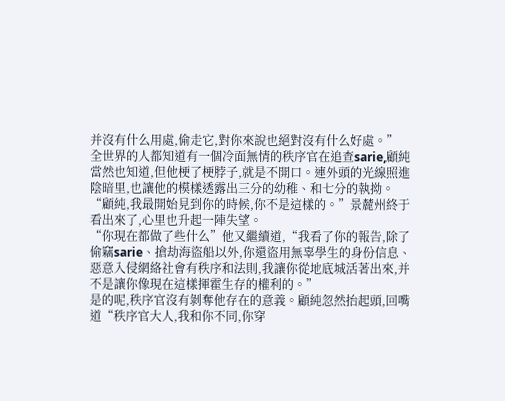并沒有什么用處,偷走它,對你來說也絕對沒有什么好處。”
全世界的人都知道有一個冷面無情的秩序官在追查sarie,顧純當然也知道,但他梗了梗脖子,就是不開口。連外頭的光線照進陰暗里,也讓他的模樣透露出三分的幼稚、和七分的執拗。
“顧純,我最開始見到你的時候,你不是這樣的。”景麓州終于看出來了,心里也升起一陣失望。
“你現在都做了些什么”他又繼續道,“我看了你的報告,除了偷竊sarie、搶劫海盜船以外,你還盜用無辜學生的身份信息、惡意入侵網絡社會有秩序和法則,我讓你從地底城活著出來,并不是讓你像現在這樣揮霍生存的權利的。”
是的呢,秩序官沒有剝奪他存在的意義。顧純忽然抬起頭,回嘴道“秩序官大人,我和你不同,你穿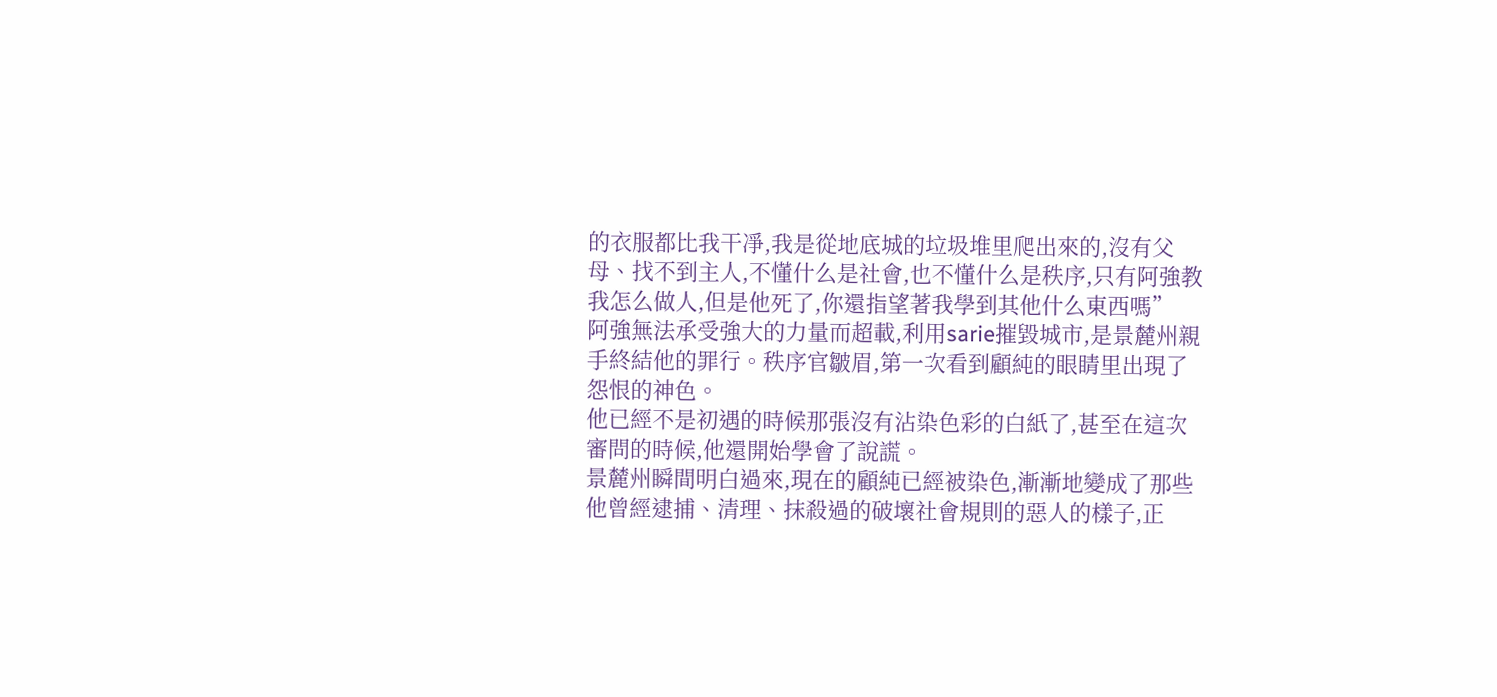的衣服都比我干凈,我是從地底城的垃圾堆里爬出來的,沒有父母、找不到主人,不懂什么是社會,也不懂什么是秩序,只有阿強教我怎么做人,但是他死了,你還指望著我學到其他什么東西嗎”
阿強無法承受強大的力量而超載,利用sarie摧毀城市,是景麓州親手終結他的罪行。秩序官皺眉,第一次看到顧純的眼睛里出現了怨恨的神色。
他已經不是初遇的時候那張沒有沾染色彩的白紙了,甚至在這次審問的時候,他還開始學會了說謊。
景麓州瞬間明白過來,現在的顧純已經被染色,漸漸地變成了那些他曾經逮捕、清理、抹殺過的破壞社會規則的惡人的樣子,正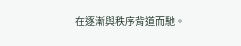在逐漸與秩序背道而馳。